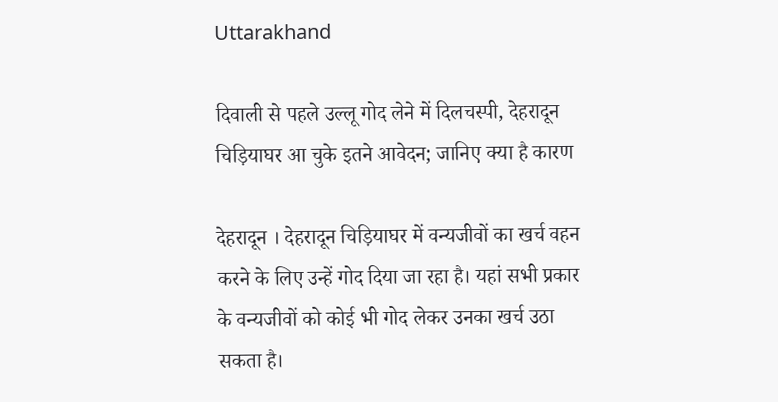Uttarakhand

दिवाली से पहले उल्लू गोद लेने में दिलचस्पी, देहरादून चिड़ि‍याघर आ चुके इतने आवेदन; जानिए क्‍या है कारण

देहरादून । देहरादून चिड़ि‍याघर में वन्यजीवों का खर्च वहन करने के लिए उन्हें गोद दिया जा रहा है। यहां सभी प्रकार के वन्यजीवों को कोई भी गोद लेकर उनका खर्च उठा सकता है।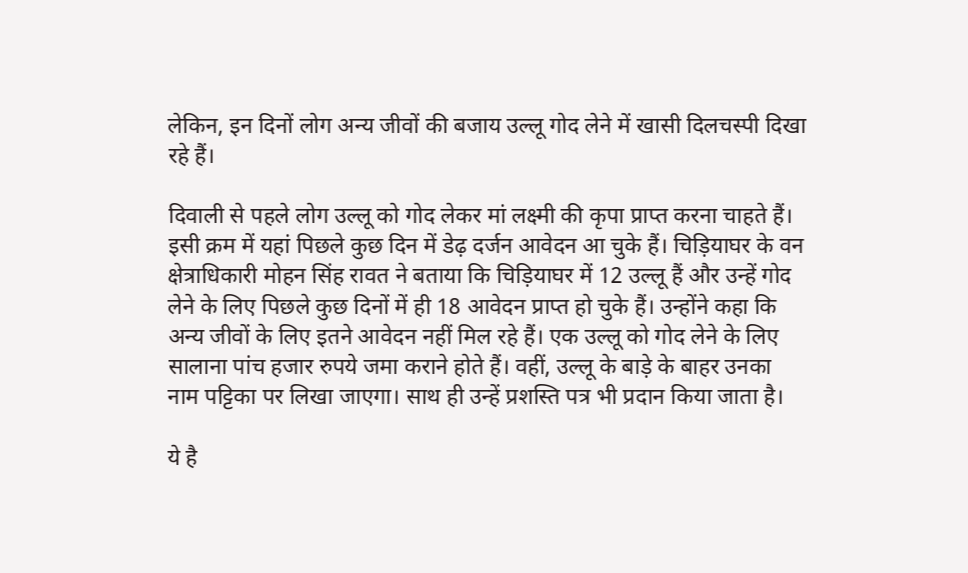लेकिन, इन दिनों लोग अन्य जीवों की बजाय उल्लू गोद लेने में खासी दिलचस्पी दिखा रहे हैं।

दिवाली से पहले लोग उल्लू को गोद लेकर मां लक्ष्मी की कृपा प्राप्त करना चाहते हैं। इसी क्रम में यहां पिछले कुछ दिन में डेढ़ दर्जन आवेदन आ चुके हैं। चिड़ि‍याघर के वन क्षेत्राधिकारी मोहन सिंह रावत ने बताया कि चिड़ि‍याघर में 12 उल्लू हैं और उन्हें गोद लेने के लिए पिछले कुछ दिनों में ही 18 आवेदन प्राप्त हो चुके हैं। उन्होंने कहा कि अन्य जीवों के लिए इतने आवेदन नहीं मिल रहे हैं। एक उल्लू को गोद लेने के लिए सालाना पांच हजार रुपये जमा कराने होते हैं। वहीं, उल्लू के बाड़े के बाहर उनका नाम पट्टिका पर लिखा जाएगा। साथ ही उन्हें प्रशस्ति पत्र भी प्रदान किया जाता है।

ये है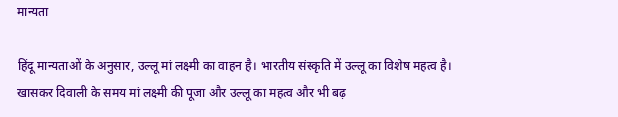मान्यता

हिंदू मान्यताओं के अनुसार, उल्लू मां लक्ष्मी का वाहन है। भारतीय संस्कृति में उल्लू का विशेष महत्व है। खासकर दिवाली के समय मां लक्ष्मी की पूजा और उल्लू का महत्व और भी बढ़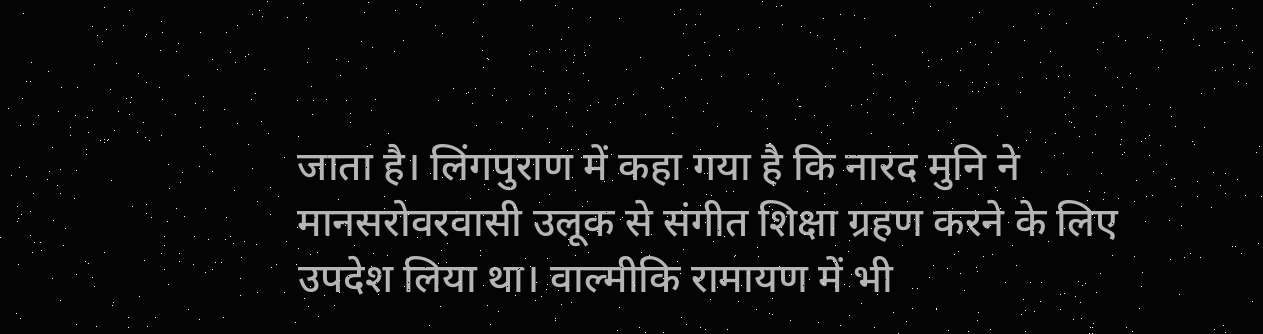जाता है। लिंगपुराण में कहा गया है कि नारद मुनि ने मानसरोवरवासी उलूक से संगीत शिक्षा ग्रहण करने के लिए उपदेश लिया था। वाल्मीकि रामायण में भी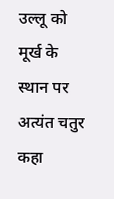उल्लू को मूर्ख के स्थान पर अत्यंत चतुर कहा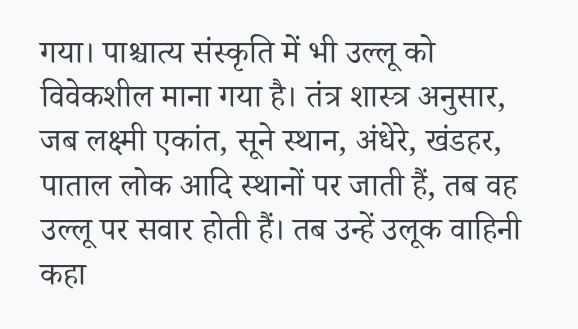गया। पाश्चात्य संस्कृति में भी उल्लू को विवेकशील माना गया है। तंत्र शास्त्र अनुसार, जब लक्ष्मी एकांत, सूने स्थान, अंधेरे, खंडहर, पाताल लोक आदि स्थानों पर जाती हैं, तब वह उल्लू पर सवार होती हैं। तब उन्हें उलूक वाहिनी कहा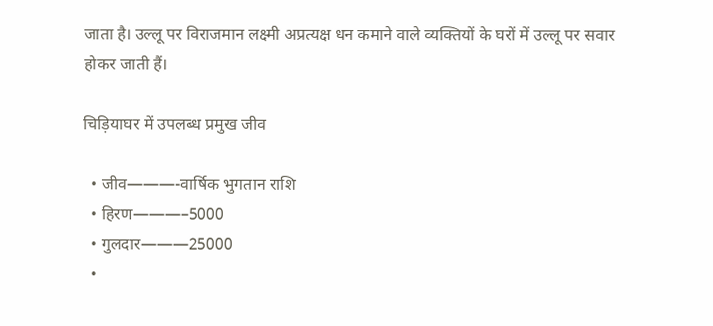जाता है। उल्लू पर विराजमान लक्ष्मी अप्रत्यक्ष धन कमाने वाले व्यक्तियों के घरों में उल्लू पर सवार होकर जाती हैं।

चिड़ि‍याघर में उपलब्ध प्रमुख जीव

  • जीव———-वार्षिक भुगतान राशि
  • हिरण———–5000
  • गुलदार———25000
  •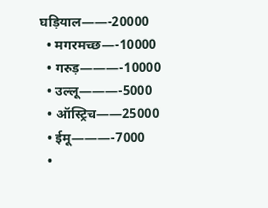घड़ि‍याल——-20000
  • मगरमच्छ—-10000
  • गरुड़———-10000
  • उल्लू———-5000
  • ऑस्ट्रिच——25000
  • ईमू———-7000
  •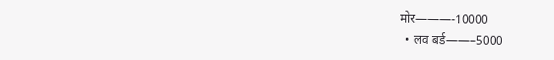मोर———-10000
  • लव बर्ड——–5000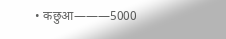• कछुआ———5000